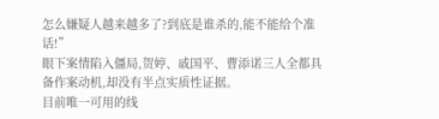怎么嫌疑人越来越多了?到底是谁杀的,能不能给个准话!”
眼下案情陷入僵局,贺婷、戚国平、曹添诺三人全都具备作案动机,却没有半点实质性证据。
目前唯一可用的线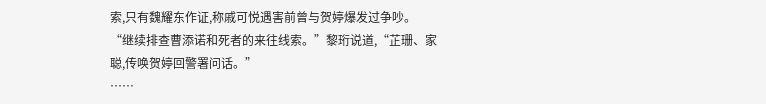索,只有魏耀东作证,称戚可悦遇害前曾与贺婷爆发过争吵。
“继续排查曹添诺和死者的来往线索。”黎珩说道,“芷珊、家聪,传唤贺婷回警署问话。”
……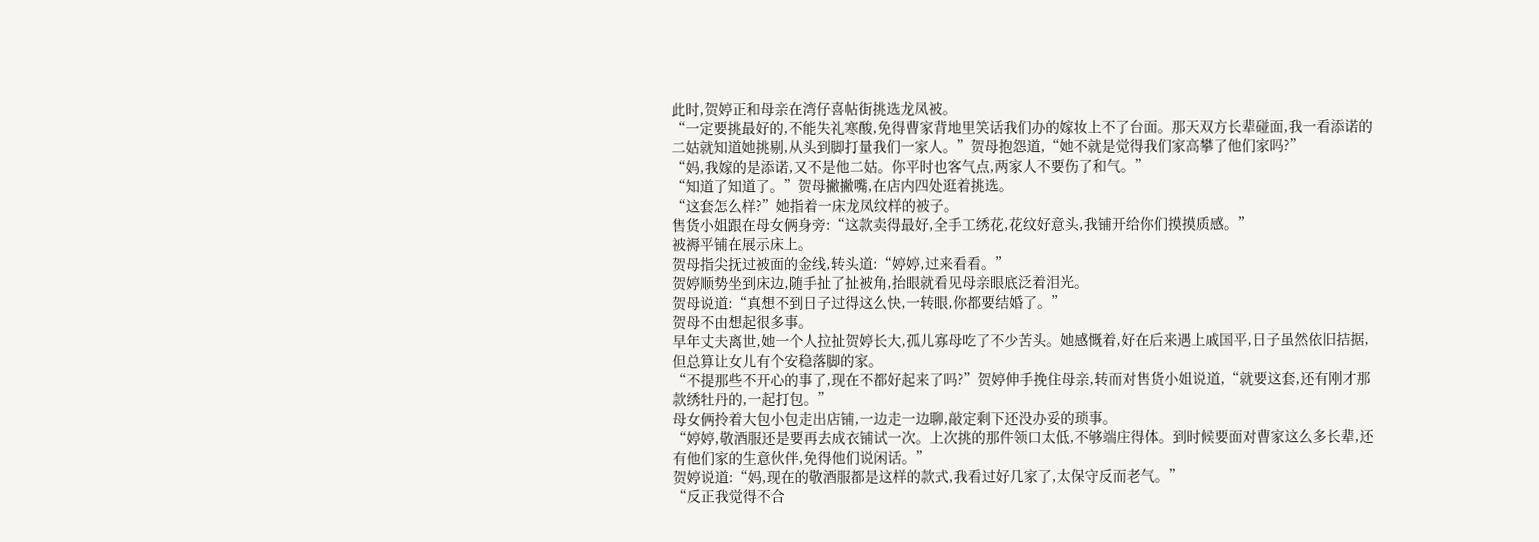此时,贺婷正和母亲在湾仔喜帖街挑选龙凤被。
“一定要挑最好的,不能失礼寒酸,免得曹家背地里笑话我们办的嫁妆上不了台面。那天双方长辈碰面,我一看添诺的二姑就知道她挑剔,从头到脚打量我们一家人。”贺母抱怨道,“她不就是觉得我们家高攀了他们家吗?”
“妈,我嫁的是添诺,又不是他二姑。你平时也客气点,两家人不要伤了和气。”
“知道了知道了。”贺母撇撇嘴,在店内四处逛着挑选。
“这套怎么样?”她指着一床龙凤纹样的被子。
售货小姐跟在母女俩身旁:“这款卖得最好,全手工绣花,花纹好意头,我铺开给你们摸摸质感。”
被褥平铺在展示床上。
贺母指尖抚过被面的金线,转头道:“婷婷,过来看看。”
贺婷顺势坐到床边,随手扯了扯被角,抬眼就看见母亲眼底泛着泪光。
贺母说道:“真想不到日子过得这么快,一转眼,你都要结婚了。”
贺母不由想起很多事。
早年丈夫离世,她一个人拉扯贺婷长大,孤儿寡母吃了不少苦头。她感慨着,好在后来遇上戚国平,日子虽然依旧拮据,但总算让女儿有个安稳落脚的家。
“不提那些不开心的事了,现在不都好起来了吗?”贺婷伸手挽住母亲,转而对售货小姐说道,“就要这套,还有刚才那款绣牡丹的,一起打包。”
母女俩拎着大包小包走出店铺,一边走一边聊,敲定剩下还没办妥的琐事。
“婷婷,敬酒服还是要再去成衣铺试一次。上次挑的那件领口太低,不够端庄得体。到时候要面对曹家这么多长辈,还有他们家的生意伙伴,免得他们说闲话。”
贺婷说道:“妈,现在的敬酒服都是这样的款式,我看过好几家了,太保守反而老气。”
“反正我觉得不合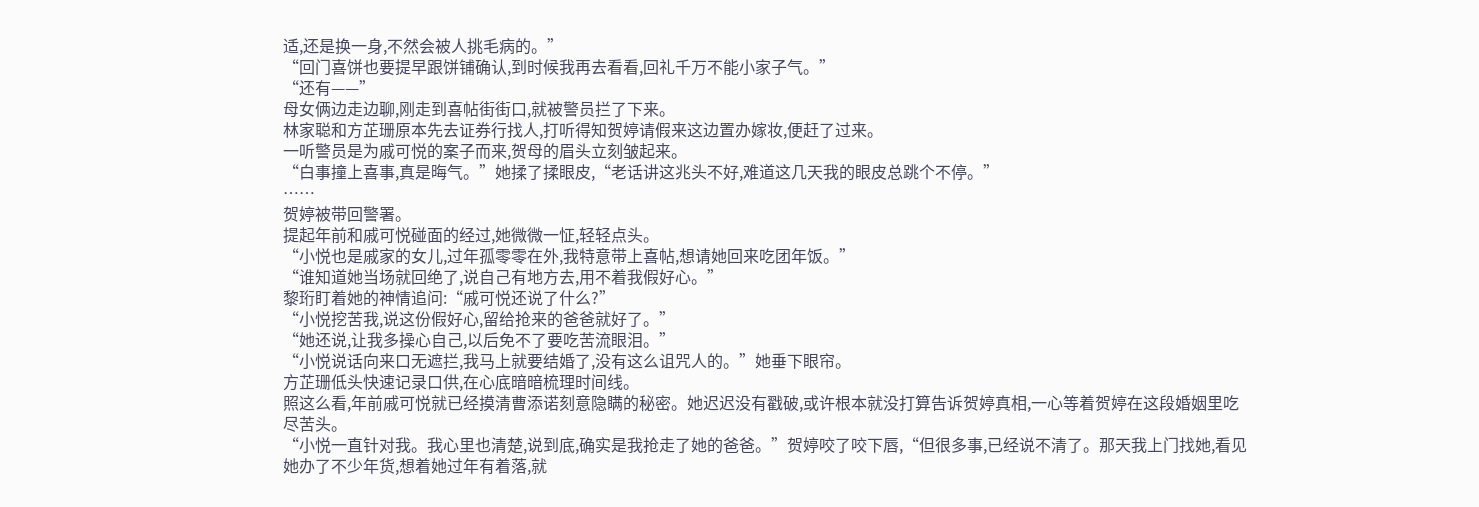适,还是换一身,不然会被人挑毛病的。”
“回门喜饼也要提早跟饼铺确认,到时候我再去看看,回礼千万不能小家子气。”
“还有——”
母女俩边走边聊,刚走到喜帖街街口,就被警员拦了下来。
林家聪和方芷珊原本先去证券行找人,打听得知贺婷请假来这边置办嫁妆,便赶了过来。
一听警员是为戚可悦的案子而来,贺母的眉头立刻皱起来。
“白事撞上喜事,真是晦气。”她揉了揉眼皮,“老话讲这兆头不好,难道这几天我的眼皮总跳个不停。”
……
贺婷被带回警署。
提起年前和戚可悦碰面的经过,她微微一怔,轻轻点头。
“小悦也是戚家的女儿,过年孤零零在外,我特意带上喜帖,想请她回来吃团年饭。”
“谁知道她当场就回绝了,说自己有地方去,用不着我假好心。”
黎珩盯着她的神情追问:“戚可悦还说了什么?”
“小悦挖苦我,说这份假好心,留给抢来的爸爸就好了。”
“她还说,让我多操心自己,以后免不了要吃苦流眼泪。”
“小悦说话向来口无遮拦,我马上就要结婚了,没有这么诅咒人的。”她垂下眼帘。
方芷珊低头快速记录口供,在心底暗暗梳理时间线。
照这么看,年前戚可悦就已经摸清曹添诺刻意隐瞒的秘密。她迟迟没有戳破,或许根本就没打算告诉贺婷真相,一心等着贺婷在这段婚姻里吃尽苦头。
“小悦一直针对我。我心里也清楚,说到底,确实是我抢走了她的爸爸。”贺婷咬了咬下唇,“但很多事,已经说不清了。那天我上门找她,看见她办了不少年货,想着她过年有着落,就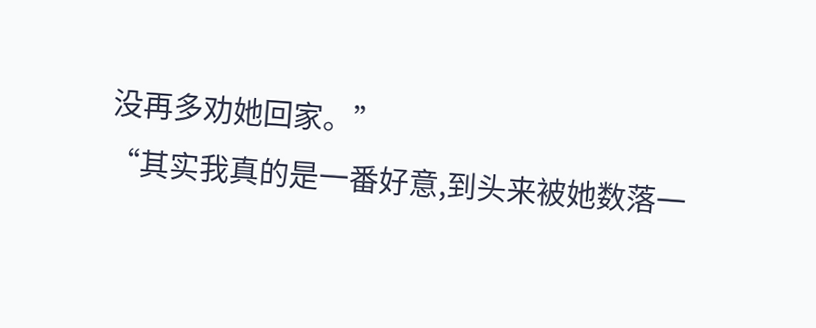没再多劝她回家。”
“其实我真的是一番好意,到头来被她数落一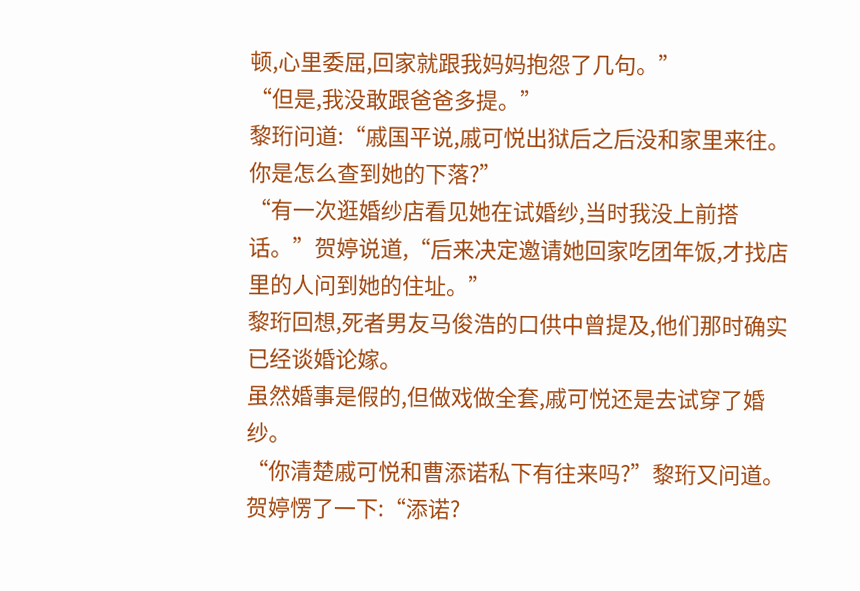顿,心里委屈,回家就跟我妈妈抱怨了几句。”
“但是,我没敢跟爸爸多提。”
黎珩问道:“戚国平说,戚可悦出狱后之后没和家里来往。你是怎么查到她的下落?”
“有一次逛婚纱店看见她在试婚纱,当时我没上前搭话。”贺婷说道,“后来决定邀请她回家吃团年饭,才找店里的人问到她的住址。”
黎珩回想,死者男友马俊浩的口供中曾提及,他们那时确实已经谈婚论嫁。
虽然婚事是假的,但做戏做全套,戚可悦还是去试穿了婚纱。
“你清楚戚可悦和曹添诺私下有往来吗?”黎珩又问道。
贺婷愣了一下:“添诺?